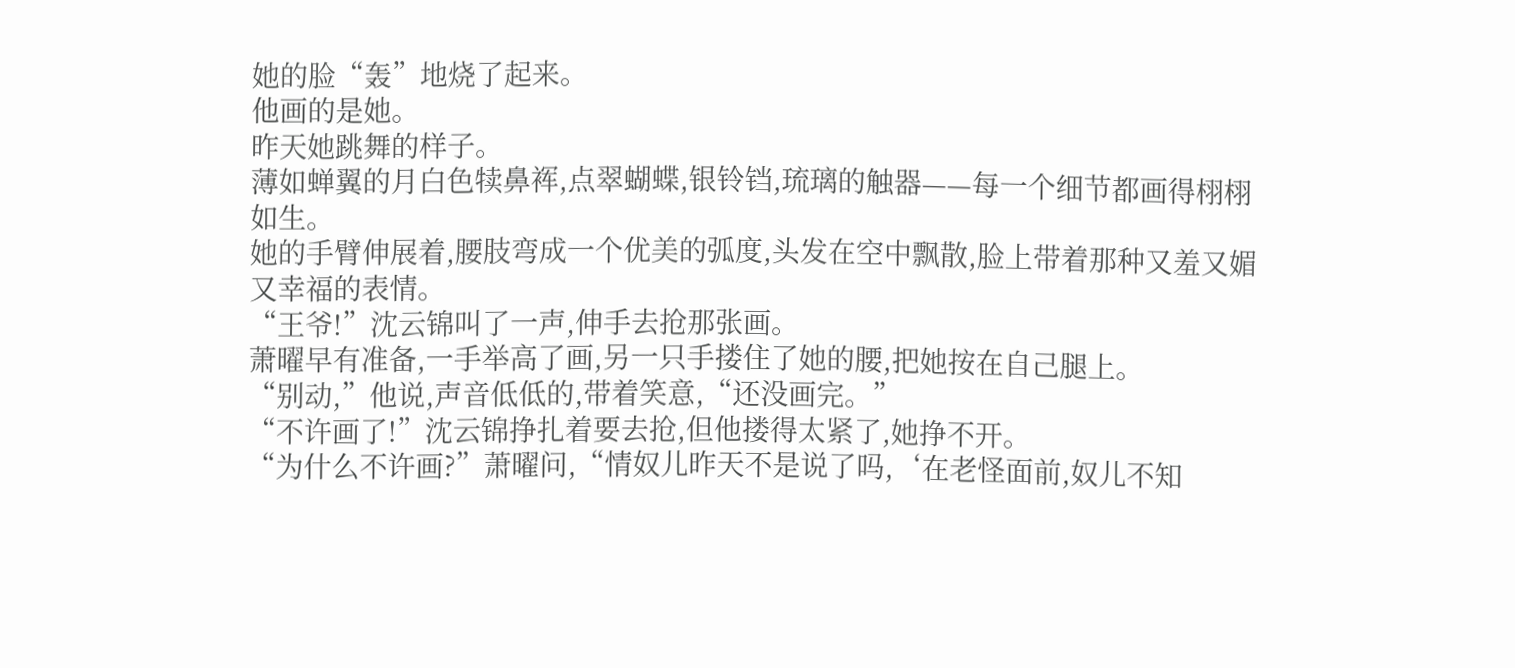她的脸“轰”地烧了起来。
他画的是她。
昨天她跳舞的样子。
薄如蝉翼的月白色犊鼻裈,点翠蝴蝶,银铃铛,琉璃的触器——每一个细节都画得栩栩如生。
她的手臂伸展着,腰肢弯成一个优美的弧度,头发在空中飘散,脸上带着那种又羞又媚又幸福的表情。
“王爷!”沈云锦叫了一声,伸手去抢那张画。
萧曜早有准备,一手举高了画,另一只手搂住了她的腰,把她按在自己腿上。
“别动,”他说,声音低低的,带着笑意,“还没画完。”
“不许画了!”沈云锦挣扎着要去抢,但他搂得太紧了,她挣不开。
“为什么不许画?”萧曜问,“情奴儿昨天不是说了吗,‘在老怪面前,奴儿不知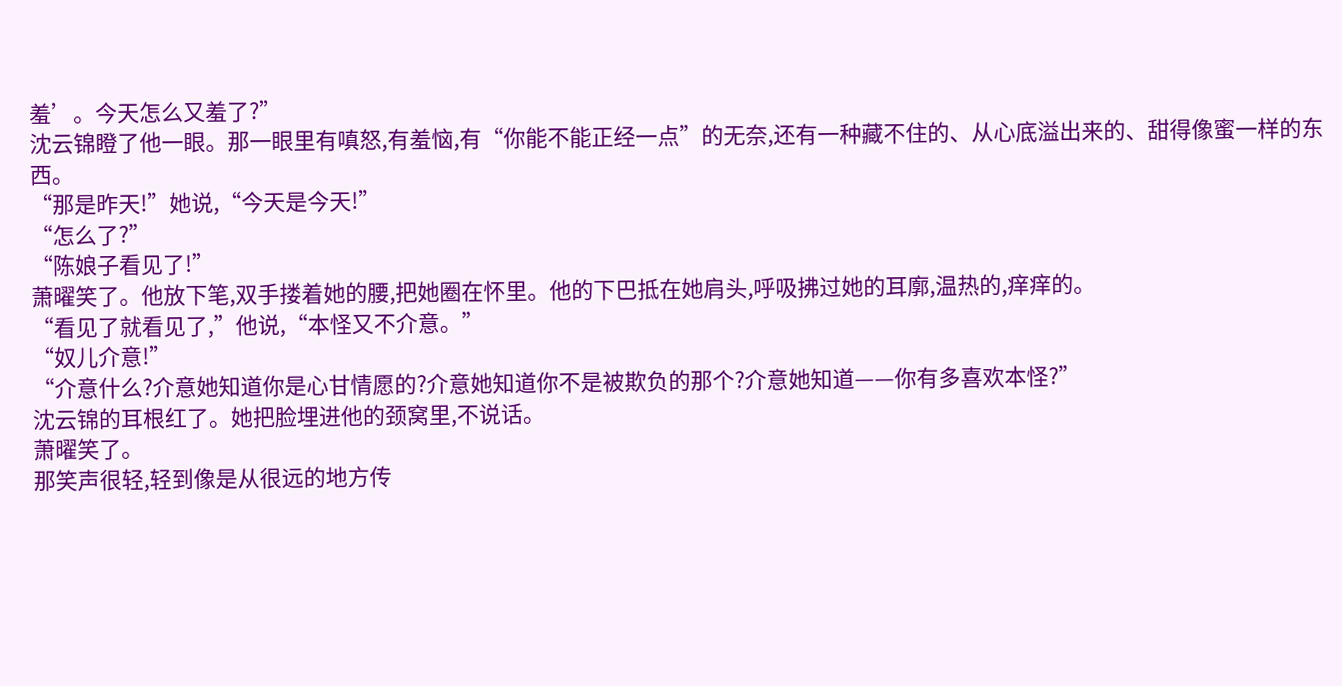羞’。今天怎么又羞了?”
沈云锦瞪了他一眼。那一眼里有嗔怒,有羞恼,有“你能不能正经一点”的无奈,还有一种藏不住的、从心底溢出来的、甜得像蜜一样的东西。
“那是昨天!”她说,“今天是今天!”
“怎么了?”
“陈娘子看见了!”
萧曜笑了。他放下笔,双手搂着她的腰,把她圈在怀里。他的下巴抵在她肩头,呼吸拂过她的耳廓,温热的,痒痒的。
“看见了就看见了,”他说,“本怪又不介意。”
“奴儿介意!”
“介意什么?介意她知道你是心甘情愿的?介意她知道你不是被欺负的那个?介意她知道——你有多喜欢本怪?”
沈云锦的耳根红了。她把脸埋进他的颈窝里,不说话。
萧曜笑了。
那笑声很轻,轻到像是从很远的地方传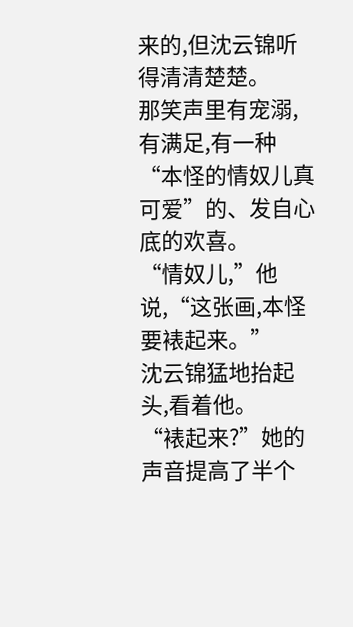来的,但沈云锦听得清清楚楚。
那笑声里有宠溺,有满足,有一种“本怪的情奴儿真可爱”的、发自心底的欢喜。
“情奴儿,”他说,“这张画,本怪要裱起来。”
沈云锦猛地抬起头,看着他。
“裱起来?”她的声音提高了半个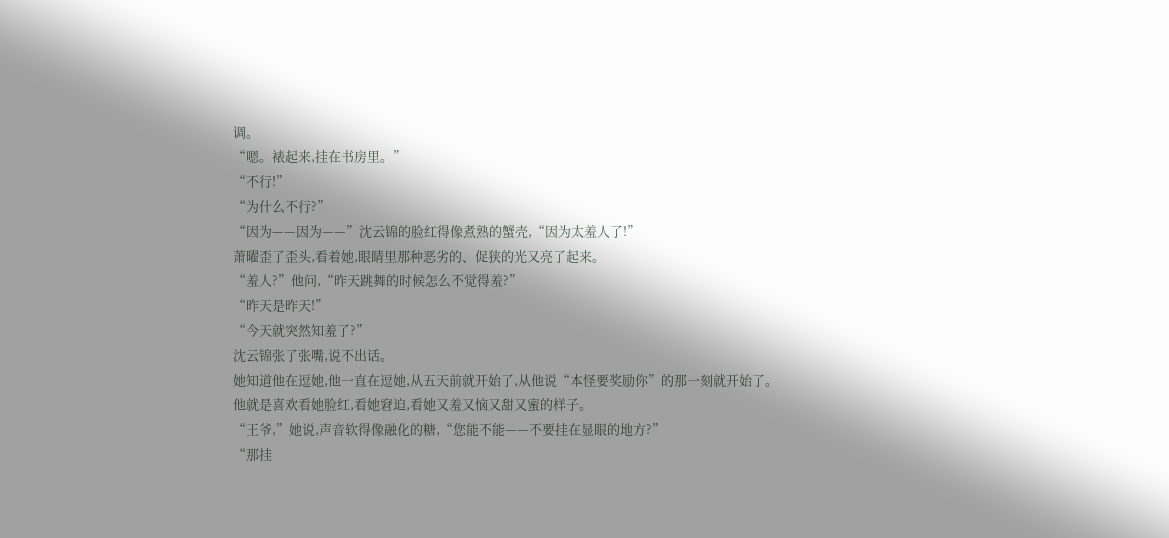调。
“嗯。裱起来,挂在书房里。”
“不行!”
“为什么不行?”
“因为——因为——”沈云锦的脸红得像煮熟的蟹壳,“因为太羞人了!”
萧曜歪了歪头,看着她,眼睛里那种恶劣的、促狭的光又亮了起来。
“羞人?”他问,“昨天跳舞的时候怎么不觉得羞?”
“昨天是昨天!”
“今天就突然知羞了?”
沈云锦张了张嘴,说不出话。
她知道他在逗她,他一直在逗她,从五天前就开始了,从他说“本怪要奖励你”的那一刻就开始了。
他就是喜欢看她脸红,看她窘迫,看她又羞又恼又甜又蜜的样子。
“王爷,”她说,声音软得像融化的糖,“您能不能——不要挂在显眼的地方?”
“那挂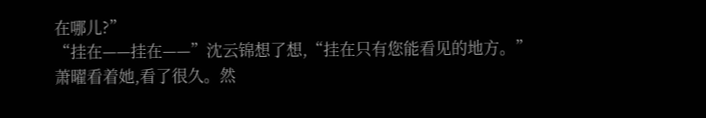在哪儿?”
“挂在——挂在——”沈云锦想了想,“挂在只有您能看见的地方。”
萧曜看着她,看了很久。然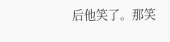后他笑了。那笑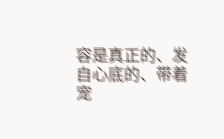容是真正的、发自心底的、带着宠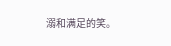溺和满足的笑。